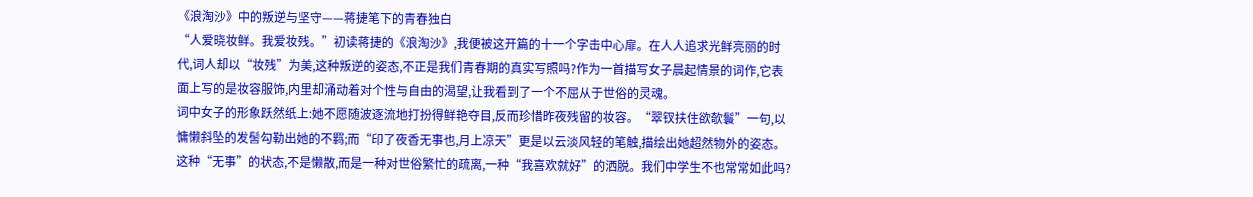《浪淘沙》中的叛逆与坚守——蒋捷笔下的青春独白
“人爱晓妆鲜。我爱妆残。”初读蒋捷的《浪淘沙》,我便被这开篇的十一个字击中心扉。在人人追求光鲜亮丽的时代,词人却以“妆残”为美,这种叛逆的姿态,不正是我们青春期的真实写照吗?作为一首描写女子晨起情景的词作,它表面上写的是妆容服饰,内里却涌动着对个性与自由的渴望,让我看到了一个不屈从于世俗的灵魂。
词中女子的形象跃然纸上:她不愿随波逐流地打扮得鲜艳夺目,反而珍惜昨夜残留的妆容。“翠钗扶住欲欹鬟”一句,以慵懒斜坠的发髻勾勒出她的不羁;而“印了夜香无事也,月上凉天”更是以云淡风轻的笔触,描绘出她超然物外的姿态。这种“无事”的状态,不是懒散,而是一种对世俗繁忙的疏离,一种“我喜欢就好”的洒脱。我们中学生不也常常如此吗?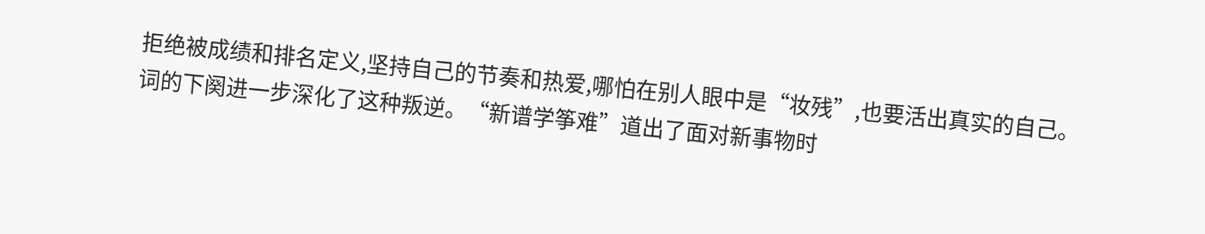拒绝被成绩和排名定义,坚持自己的节奏和热爱,哪怕在别人眼中是“妆残”,也要活出真实的自己。
词的下阕进一步深化了这种叛逆。“新谱学筝难”道出了面对新事物时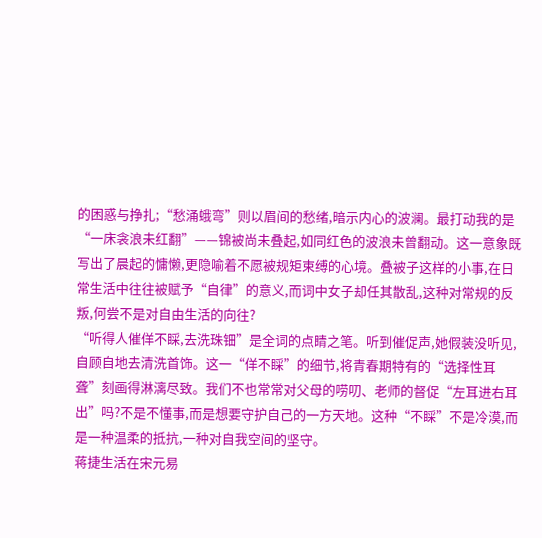的困惑与挣扎;“愁涌蛾弯”则以眉间的愁绪,暗示内心的波澜。最打动我的是“一床衾浪未红翻”——锦被尚未叠起,如同红色的波浪未曾翻动。这一意象既写出了晨起的慵懒,更隐喻着不愿被规矩束缚的心境。叠被子这样的小事,在日常生活中往往被赋予“自律”的意义,而词中女子却任其散乱,这种对常规的反叛,何尝不是对自由生活的向往?
“听得人催佯不睬,去洗珠钿”是全词的点睛之笔。听到催促声,她假装没听见,自顾自地去清洗首饰。这一“佯不睬”的细节,将青春期特有的“选择性耳聋”刻画得淋漓尽致。我们不也常常对父母的唠叨、老师的督促“左耳进右耳出”吗?不是不懂事,而是想要守护自己的一方天地。这种“不睬”不是冷漠,而是一种温柔的抵抗,一种对自我空间的坚守。
蒋捷生活在宋元易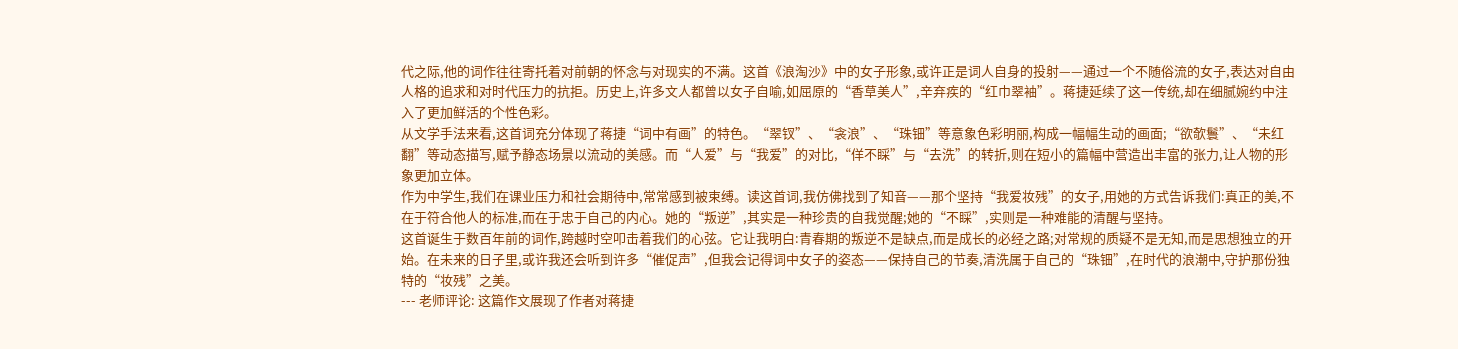代之际,他的词作往往寄托着对前朝的怀念与对现实的不满。这首《浪淘沙》中的女子形象,或许正是词人自身的投射——通过一个不随俗流的女子,表达对自由人格的追求和对时代压力的抗拒。历史上,许多文人都曾以女子自喻,如屈原的“香草美人”,辛弃疾的“红巾翠袖”。蒋捷延续了这一传统,却在细腻婉约中注入了更加鲜活的个性色彩。
从文学手法来看,这首词充分体现了蒋捷“词中有画”的特色。“翠钗”、“衾浪”、“珠钿”等意象色彩明丽,构成一幅幅生动的画面;“欲欹鬟”、“未红翻”等动态描写,赋予静态场景以流动的美感。而“人爱”与“我爱”的对比,“佯不睬”与“去洗”的转折,则在短小的篇幅中营造出丰富的张力,让人物的形象更加立体。
作为中学生,我们在课业压力和社会期待中,常常感到被束缚。读这首词,我仿佛找到了知音——那个坚持“我爱妆残”的女子,用她的方式告诉我们:真正的美,不在于符合他人的标准,而在于忠于自己的内心。她的“叛逆”,其实是一种珍贵的自我觉醒;她的“不睬”,实则是一种难能的清醒与坚持。
这首诞生于数百年前的词作,跨越时空叩击着我们的心弦。它让我明白:青春期的叛逆不是缺点,而是成长的必经之路;对常规的质疑不是无知,而是思想独立的开始。在未来的日子里,或许我还会听到许多“催促声”,但我会记得词中女子的姿态——保持自己的节奏,清洗属于自己的“珠钿”,在时代的浪潮中,守护那份独特的“妆残”之美。
--- 老师评论: 这篇作文展现了作者对蒋捷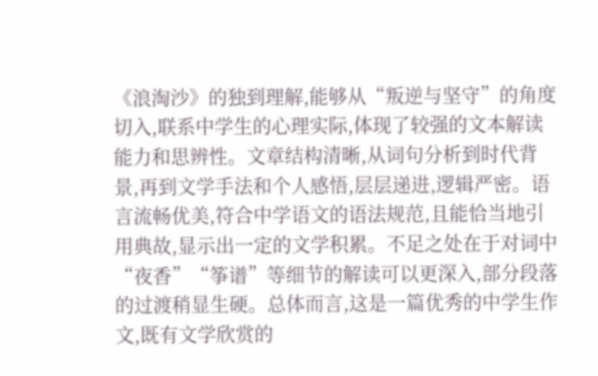《浪淘沙》的独到理解,能够从“叛逆与坚守”的角度切入,联系中学生的心理实际,体现了较强的文本解读能力和思辨性。文章结构清晰,从词句分析到时代背景,再到文学手法和个人感悟,层层递进,逻辑严密。语言流畅优美,符合中学语文的语法规范,且能恰当地引用典故,显示出一定的文学积累。不足之处在于对词中“夜香”“筝谱”等细节的解读可以更深入,部分段落的过渡稍显生硬。总体而言,这是一篇优秀的中学生作文,既有文学欣赏的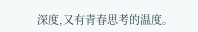深度,又有青春思考的温度。